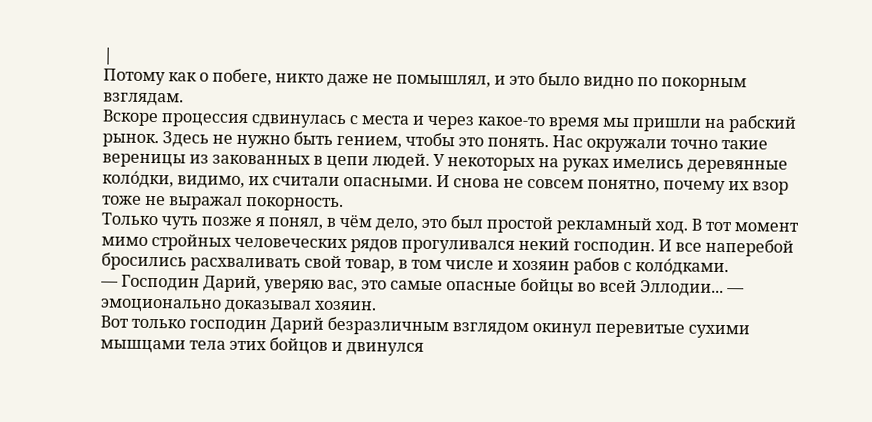|
Потому как о побеге, никто даже не помышлял, и это было видно по покорным взглядам.
Вскоре процессия сдвинулась с места и через какое-то время мы пришли на рабский рынок. Здесь не нужно быть гением, чтобы это понять. Нас окружали точно такие вереницы из закованных в цепи людей. У некоторых на руках имелись деревянные коло́дки, видимо, их считали опасными. И снова не совсем понятно, почему их взор тоже не выражал покорность.
Только чуть позже я понял, в чём дело, это был простой рекламный ход. В тот момент мимо стройных человеческих рядов прогуливался некий господин. И все наперебой бросились расхваливать свой товар, в том числе и хозяин рабов с коло́дками.
— Господин Дарий, уверяю вас, это самые опасные бойцы во всей Эллодии... — эмоционально доказывал хозяин.
Вот только господин Дарий безразличным взглядом окинул перевитые сухими мышцами тела этих бойцов и двинулся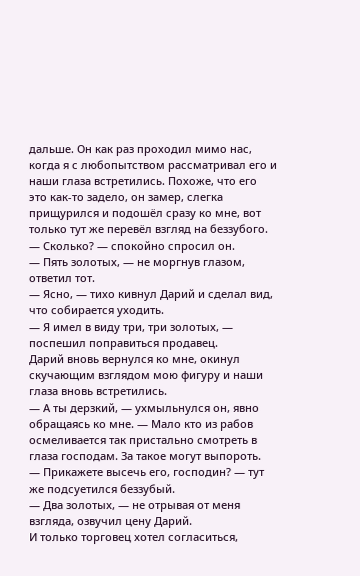дальше. Он как раз проходил мимо нас, когда я с любопытством рассматривал его и наши глаза встретились. Похоже, что его это как-то задело, он замер, слегка прищурился и подошёл сразу ко мне, вот только тут же перевёл взгляд на беззубого.
— Сколько? — спокойно спросил он.
— Пять золотых, — не моргнув глазом, ответил тот.
— Ясно, — тихо кивнул Дарий и сделал вид, что собирается уходить.
— Я имел в виду три, три золотых, — поспешил поправиться продавец.
Дарий вновь вернулся ко мне, окинул скучающим взглядом мою фигуру и наши глаза вновь встретились.
— А ты дерзкий, — ухмыльнулся он, явно обращаясь ко мне. — Мало кто из рабов осмеливается так пристально смотреть в глаза господам. За такое могут выпороть.
— Прикажете высечь его, господин? — тут же подсуетился беззубый.
— Два золотых, — не отрывая от меня взгляда, озвучил цену Дарий.
И только торговец хотел согласиться,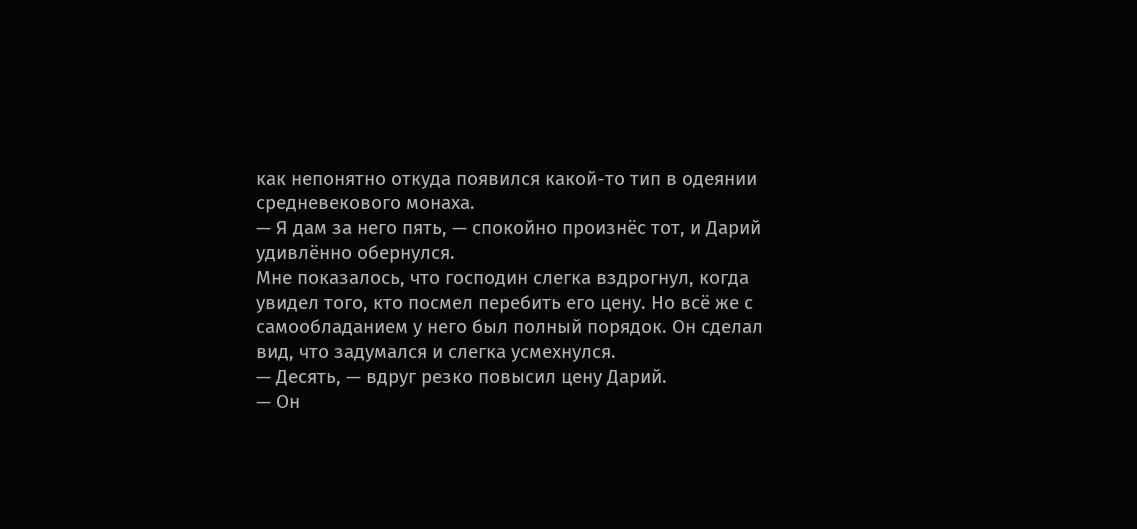как непонятно откуда появился какой-то тип в одеянии средневекового монаха.
— Я дам за него пять, — спокойно произнёс тот, и Дарий удивлённо обернулся.
Мне показалось, что господин слегка вздрогнул, когда увидел того, кто посмел перебить его цену. Но всё же с самообладанием у него был полный порядок. Он сделал вид, что задумался и слегка усмехнулся.
— Десять, — вдруг резко повысил цену Дарий.
— Он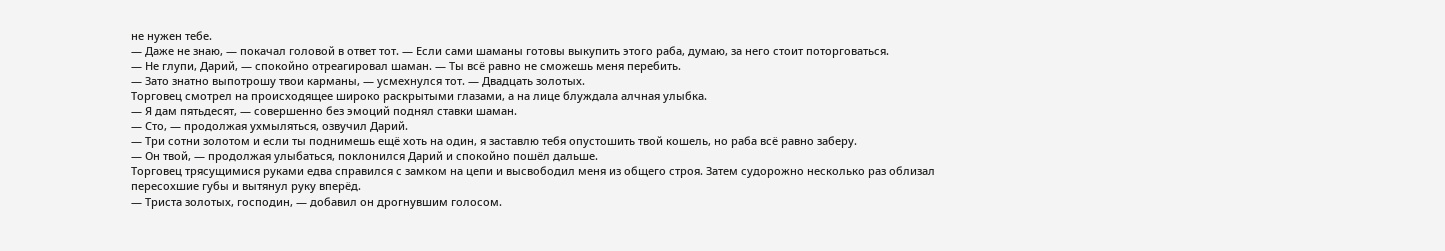не нужен тебе.
— Даже не знаю, — покачал головой в ответ тот. — Если сами шаманы готовы выкупить этого раба, думаю, за него стоит поторговаться.
— Не глупи, Дарий, — спокойно отреагировал шаман. — Ты всё равно не сможешь меня перебить.
— Зато знатно выпотрошу твои карманы, — усмехнулся тот. — Двадцать золотых.
Торговец смотрел на происходящее широко раскрытыми глазами, а на лице блуждала алчная улыбка.
— Я дам пятьдесят, — совершенно без эмоций поднял ставки шаман.
— Сто, — продолжая ухмыляться, озвучил Дарий.
— Три сотни золотом и если ты поднимешь ещё хоть на один, я заставлю тебя опустошить твой кошель, но раба всё равно заберу.
— Он твой, — продолжая улыбаться, поклонился Дарий и спокойно пошёл дальше.
Торговец трясущимися руками едва справился с замком на цепи и высвободил меня из общего строя. Затем судорожно несколько раз облизал пересохшие губы и вытянул руку вперёд.
— Триста золотых, господин, — добавил он дрогнувшим голосом.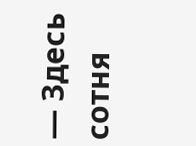— Здесь сотня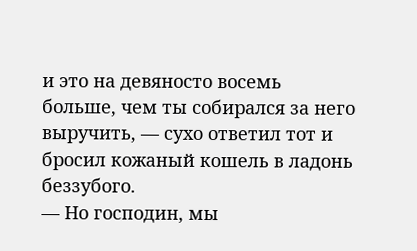и это на девяносто восемь больше, чем ты собирался за него выручить, — сухо ответил тот и бросил кожаный кошель в ладонь беззубого.
— Но господин, мы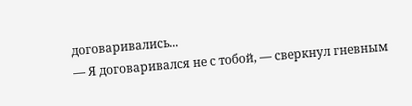договаривались...
— Я договаривался не с тобой, — сверкнул гневным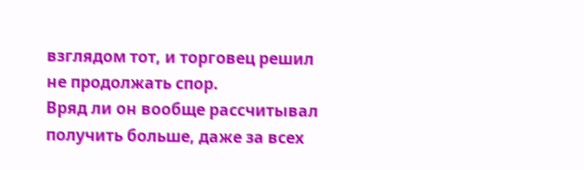взглядом тот, и торговец решил не продолжать спор.
Вряд ли он вообще рассчитывал получить больше, даже за всех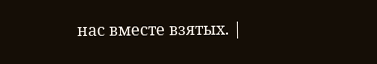нас вместе взятых. |